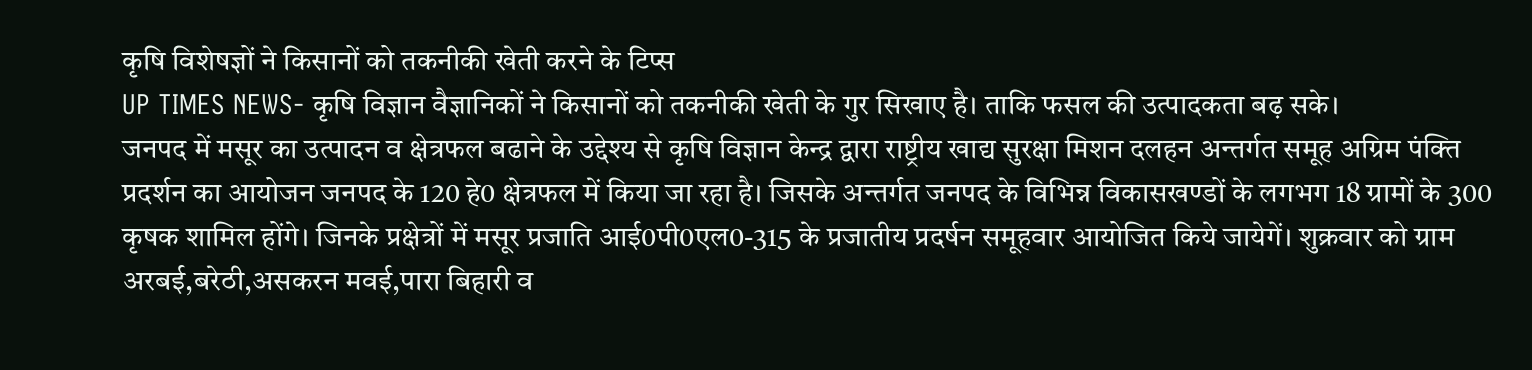कृषि विशेषज्ञों ने किसानों को तकनीकी खेती करने के टिप्स
UP TIMES NEWS- कृषि विज्ञान वैज्ञानिकों ने किसानों को तकनीकी खेती के गुर सिखाए है। ताकि फसल की उत्पादकता बढ़ सके।
जनपद में मसूर का उत्पादन व क्षेत्रफल बढाने के उद्देश्य से कृषि विज्ञान केन्द्र द्वारा राष्ट्रीय खाद्य सुरक्षा मिशन दलहन अन्तर्गत समूह अग्रिम पंक्ति प्रदर्शन का आयोजन जनपद के 120 हे0 क्षेत्रफल में किया जा रहा है। जिसके अन्तर्गत जनपद के विभिन्न विकासखण्डों के लगभग 18 ग्रामों के 300 कृषक शामिल होंगे। जिनके प्रक्षेत्रों में मसूर प्रजाति आई0पी0एल0-315 के प्रजातीय प्रदर्षन समूहवार आयोजित किये जायेगें। शुक्रवार को ग्राम अरबई,बरेठी,असकरन मवई,पारा बिहारी व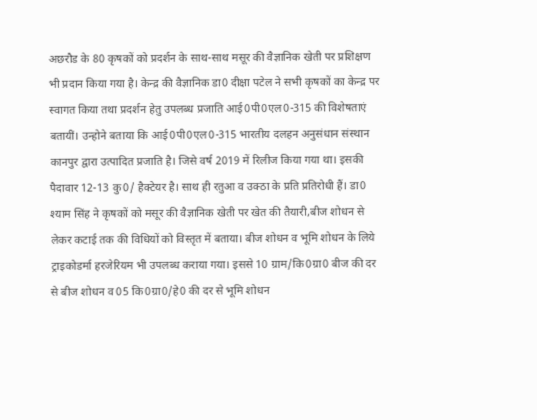अछरौड के 80 कृषकों को प्रदर्शन के साथ-साथ मसूर की वैज्ञानिक खेती पर प्रशिक्षण भी प्रदान किया गया है। केन्द्र की वैज्ञानिक डा0 दीक्षा पटेल ने सभी कृषकों का केन्द्र पर स्वागत किया तथा प्रदर्शन हेतु उपलब्ध प्रजाति आई0पी0एल0-315 की विशेषताएं बतायीं। उन्होने बताया कि आई0पी0एल0-315 भारतीय दलहन अनुसंधान संस्थान कानपुर द्वारा उत्पादित प्रजाति है। जिसे वर्ष 2019 में रिलीज किया गया था। इसकी पैदावार 12-13 कु0/ हैक्टेयर है। साथ ही रतुआ व उक्ठा के प्रति प्रतिरोधी हैं। डा0 श्याम सिंह ने कृषकों को मसूर की वैज्ञानिक खेती पर खेत की तैयारी,बीज शोधन से लेकर कटाई तक की विधियों को विस्तृत में बताया। बीज शोधन व भूमि शोधन के लिये ट्राइकोडर्मा हरजेरियम भी उपलब्ध कराया गया। इससे 10 ग्राम/कि0ग्रा0 बीज की दर से बीज शोधन व 05 कि0ग्रा0/हे0 की दर से भूमि शोधन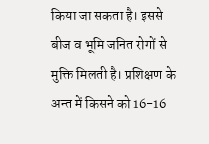किया जा सकता है। इससे बीज व भूमि जनित रोगों से मुक्ति मिलती है। प्रशिक्षण के अन्त में किसने को 16-16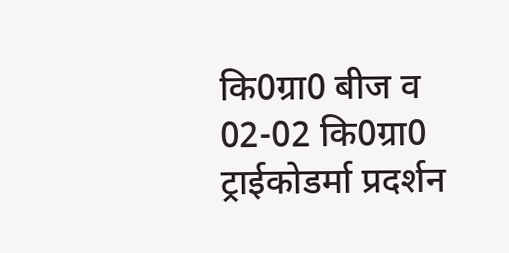कि0ग्रा0 बीज व 02-02 कि0ग्रा0 ट्राईकोडर्मा प्रदर्शन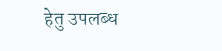हेतु उपलब्ध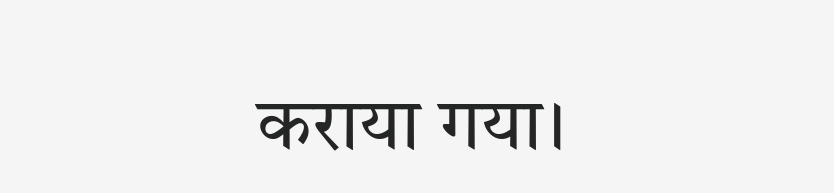कराया गया।